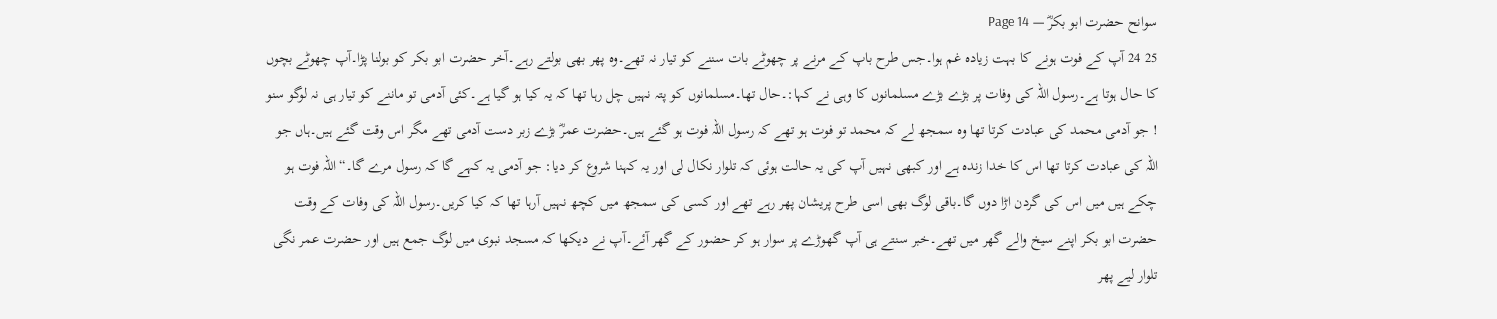سوانح حضرت ابو بکرؓ — Page 14
25 24 آپ کے فوت ہونے کا بہت زیادہ غم ہوا۔جس طرح باپ کے مرنے پر چھوٹے بات سننے کو تیار نہ تھے۔وہ پھر بھی بولتے رہے۔آخر حضرت ابو بکر کو بولنا پڑا۔آپ چھوٹے بچوں کا حال ہوتا ہے۔رسول اللہ کی وفات پر بڑے بڑے مسلمانوں کا وہی نے کہا:۔حال تھا۔مسلمانوں کو پتہ نہیں چل رہا تھا کہ یہ کیا ہو گیا ہے۔کئی آدمی تو ماننے کو تیار ہی نہ لوگو سنو ! جو آدمی محمد کی عبادت کرتا تھا وہ سمجھ لے کہ محمد تو فوت ہو تھے کہ رسول اللہ فوت ہو گئے ہیں۔حضرت عمرؓ بڑے زبر دست آدمی تھے مگر اس وقت گئے ہیں۔ہاں جو اللہ کی عبادت کرتا تھا اس کا خدا زندہ ہے اور کبھی نہیں آپ کی یہ حالت ہوئی کہ تلوار نکال لی اور یہ کہنا شروع کر دیا: جو آدمی یہ کہے گا کہ رسول مرے گا۔“ اللہ فوت ہو چکے ہیں میں اس کی گردن اڑا دوں گا۔باقی لوگ بھی اسی طرح پریشان پھر رہے تھے اور کسی کی سمجھ میں کچھ نہیں آرہا تھا کہ کیا کریں۔رسول اللہ کی وفات کے وقت حضرت ابو بکر اپنے سیخ والے گھر میں تھے۔خبر سنتے ہی آپ گھوڑے پر سوار ہو کر حضور کے گھر آئے۔آپ نے دیکھا کہ مسجد نبوی میں لوگ جمع ہیں اور حضرت عمر نگی تلوار لیے پھر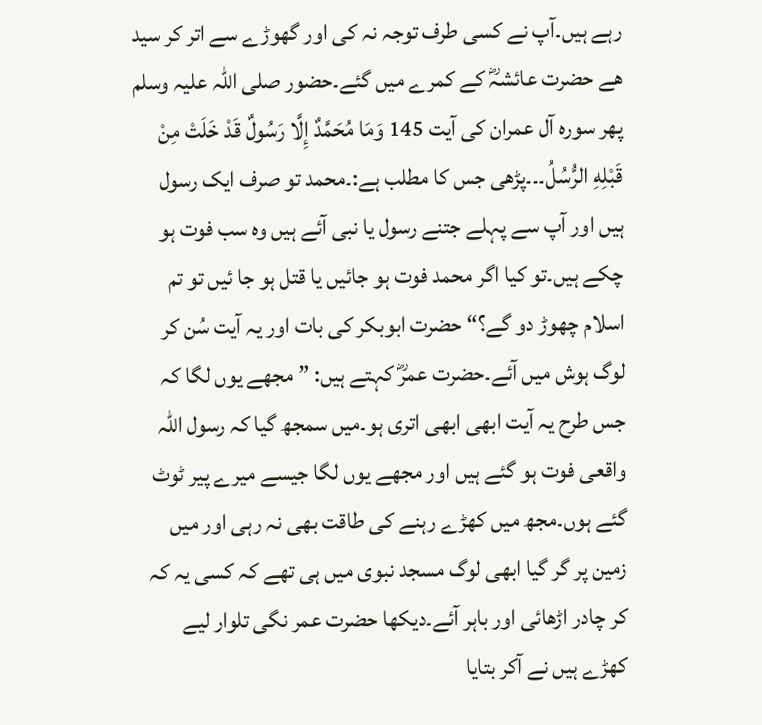رہے ہیں۔آپ نے کسی طرف توجہ نہ کی اور گھوڑے سے اتر کر سید ھے حضرت عائشہؓ کے کمرے میں گئے۔حضور صلی اللہ علیہ وسلم پھر سورہ آل عمران کی آیت 145 وَمَا مُحَمَّدٌ إِلَّا رَسُولٌ قَدْ خَلَتْ مِنْ قَبْلِهِ الرُّسُلُ۔۔۔پڑھی جس کا مطلب ہے:۔محمد تو صرف ایک رسول ہیں اور آپ سے پہلے جتنے رسول یا نبی آئے ہیں وہ سب فوت ہو چکے ہیں۔تو کیا اگر محمد فوت ہو جائیں یا قتل ہو جا ئیں تو تم اسلام چھوڑ دو گے؟“ حضرت ابوبکر کی بات اور یہ آیت سُن کر لوگ ہوش میں آئے۔حضرت عمرؓ کہتے ہیں: ” مجھے یوں لگا کہ جس طرح یہ آیت ابھی ابھی اتری ہو۔میں سمجھ گیا کہ رسول اللہ واقعی فوت ہو گئے ہیں اور مجھے یوں لگا جیسے میرے پیر ٹوٹ گئے ہوں۔مجھ میں کھڑے رہنے کی طاقت بھی نہ رہی اور میں زمین پر گر گیا ابھی لوگ مسجد نبوی میں ہی تھے کہ کسی یہ کہ کر چادر اڑھائی اور باہر آئے۔دیکھا حضرت عمر نگی تلوار لیے کھڑے ہیں نے آکر بتایا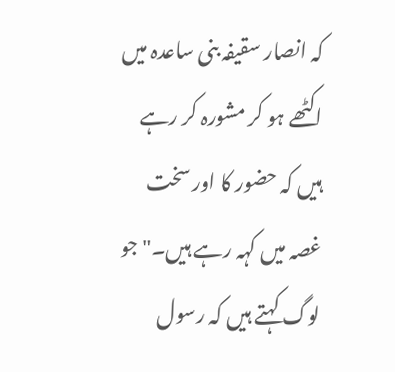کہ انصار سقیفہ بنی ساعدہ میں اکٹھے ہو کر مشورہ کر رہے ہیں کہ حضور کا اور سخت غصہ میں کہہ رہے ہیں۔" جو لوگ کہتے ہیں کہ رسول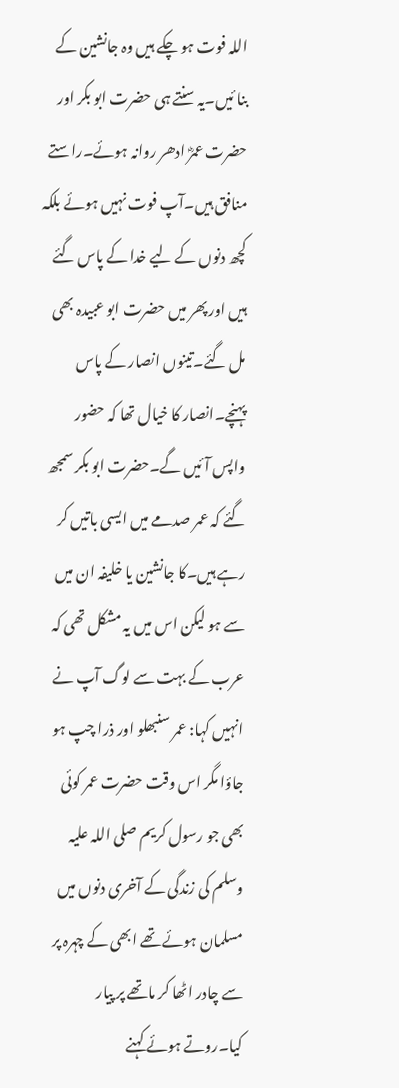اللہ فوت ہو چکے ہیں وہ جانشین کے بنا ئیں۔یہ سنتے ہی حضرت ابو بکر اور حضرت عمرؓ ادھر روانہ ہوئے۔راستے منافق ہیں۔آپ فوت نہیں ہوئے بلکہ کچھ دنوں کے لیے خدا کے پاس گئے ہیں اور پھر میں حضرت ابو عبیدہ بھی مل گئے۔تینوں انصار کے پاس پہنچے۔انصار کا خیال تھا کہ حضور واپس آئیں گے۔حضرت ابو بکر سمجھ گئے کہ عمر صدمے میں ایسی باتیں کر رہے ہیں۔کا جانشین یا خلیفہ ان میں سے ہو لیکن اس میں یہ مشکل تھی کہ عرب کے بہت سے لوگ آپ نے انہیں کہا: عمر سنبھلو اور ذرا چپ ہو جاؤا مگر اس وقت حضرت عمر کوئی بھی جو رسول کریم صلی اللہ علیہ وسلم کی زندگی کے آخری دنوں میں مسلمان ہوئے تھے ابھی کے چہرہ پر سے چادر اٹھا کر ماتھے پر پیار کیا۔روتے ہوئے کہنے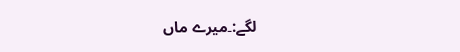لگے:۔میرے ماں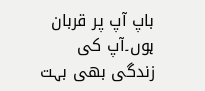باپ آپ پر قربان ہوں۔آپ کی زندگی بھی بہت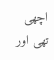اچھی تھی اور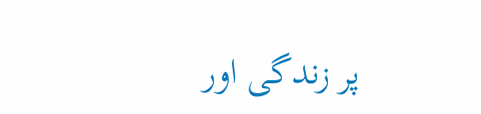پر زندگی اور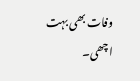وفات بھی بہت اچھی۔